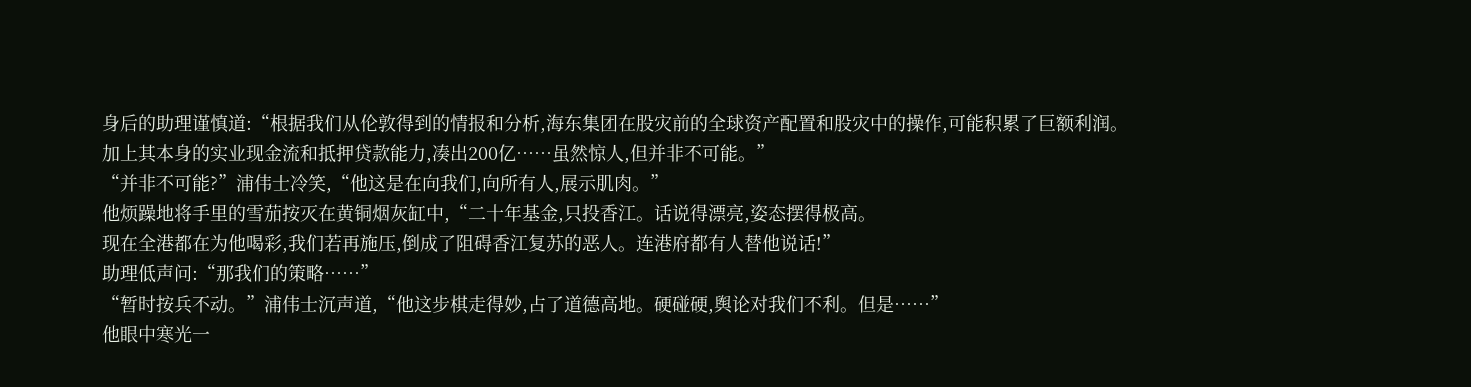身后的助理谨慎道:“根据我们从伦敦得到的情报和分析,海东集团在股灾前的全球资产配置和股灾中的操作,可能积累了巨额利润。
加上其本身的实业现金流和抵押贷款能力,凑出200亿……虽然惊人,但并非不可能。”
“并非不可能?”浦伟士冷笑,“他这是在向我们,向所有人,展示肌肉。”
他烦躁地将手里的雪茄按灭在黄铜烟灰缸中,“二十年基金,只投香江。话说得漂亮,姿态摆得极高。
现在全港都在为他喝彩,我们若再施压,倒成了阻碍香江复苏的恶人。连港府都有人替他说话!”
助理低声问:“那我们的策略……”
“暂时按兵不动。”浦伟士沉声道,“他这步棋走得妙,占了道德高地。硬碰硬,舆论对我们不利。但是……”
他眼中寒光一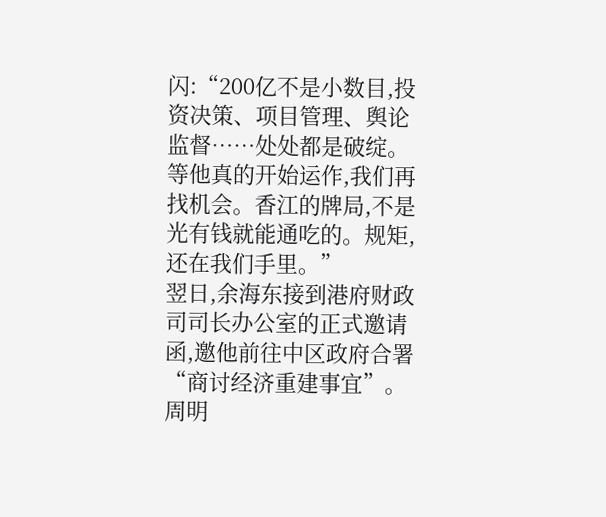闪:“200亿不是小数目,投资决策、项目管理、舆论监督……处处都是破绽。
等他真的开始运作,我们再找机会。香江的牌局,不是光有钱就能通吃的。规矩,还在我们手里。”
翌日,余海东接到港府财政司司长办公室的正式邀请函,邀他前往中区政府合署“商讨经济重建事宜”。
周明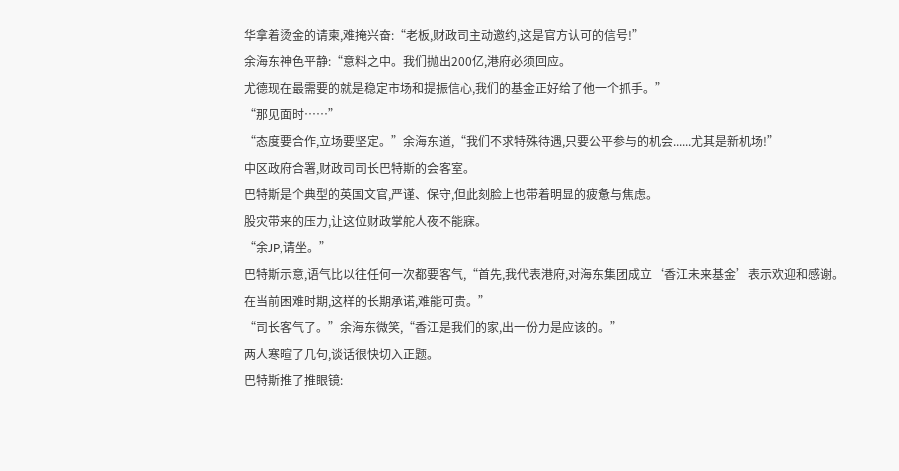华拿着烫金的请柬,难掩兴奋:“老板,财政司主动邀约,这是官方认可的信号!”
余海东神色平静:“意料之中。我们抛出200亿,港府必须回应。
尤德现在最需要的就是稳定市场和提振信心,我们的基金正好给了他一个抓手。”
“那见面时……”
“态度要合作,立场要坚定。”余海东道,“我们不求特殊待遇,只要公平参与的机会......尤其是新机场!”
中区政府合署,财政司司长巴特斯的会客室。
巴特斯是个典型的英国文官,严谨、保守,但此刻脸上也带着明显的疲惫与焦虑。
股灾带来的压力,让这位财政掌舵人夜不能寐。
“余JP,请坐。”
巴特斯示意,语气比以往任何一次都要客气,“首先,我代表港府,对海东集团成立‘香江未来基金’表示欢迎和感谢。
在当前困难时期,这样的长期承诺,难能可贵。”
“司长客气了。”余海东微笑,“香江是我们的家,出一份力是应该的。”
两人寒暄了几句,谈话很快切入正题。
巴特斯推了推眼镜: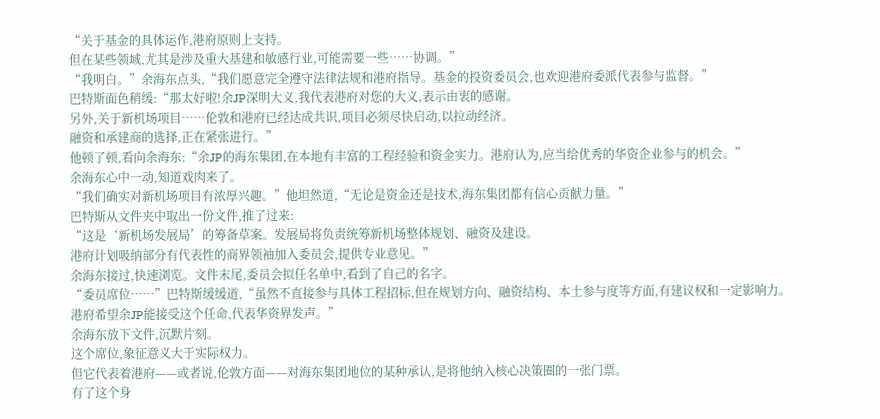“关于基金的具体运作,港府原则上支持。
但在某些领域,尤其是涉及重大基建和敏感行业,可能需要一些……协调。”
“我明白。”余海东点头,“我们愿意完全遵守法律法规和港府指导。基金的投资委员会,也欢迎港府委派代表参与监督。”
巴特斯面色稍缓:“那太好啦!余JP深明大义,我代表港府对您的大义,表示由衷的感谢。
另外,关于新机场项目……伦敦和港府已经达成共识,项目必须尽快启动,以拉动经济。
融资和承建商的选择,正在紧张进行。”
他顿了顿,看向余海东:“余JP的海东集团,在本地有丰富的工程经验和资金实力。港府认为,应当给优秀的华资企业参与的机会。”
余海东心中一动,知道戏肉来了。
“我们确实对新机场项目有浓厚兴趣。”他坦然道,“无论是资金还是技术,海东集团都有信心贡献力量。”
巴特斯从文件夹中取出一份文件,推了过来:
“这是‘新机场发展局’的筹备草案。发展局将负责统筹新机场整体规划、融资及建设。
港府计划吸纳部分有代表性的商界领袖加入委员会,提供专业意见。”
余海东接过,快速浏览。文件末尾,委员会拟任名单中,看到了自己的名字。
“委员席位……”巴特斯缓缓道,“虽然不直接参与具体工程招标,但在规划方向、融资结构、本土参与度等方面,有建议权和一定影响力。
港府希望余JP能接受这个任命,代表华资界发声。”
余海东放下文件,沉默片刻。
这个席位,象征意义大于实际权力。
但它代表着港府——或者说,伦敦方面——对海东集团地位的某种承认,是将他纳入核心决策圈的一张门票。
有了这个身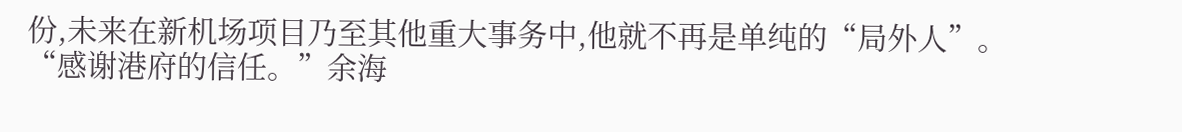份,未来在新机场项目乃至其他重大事务中,他就不再是单纯的“局外人”。
“感谢港府的信任。”余海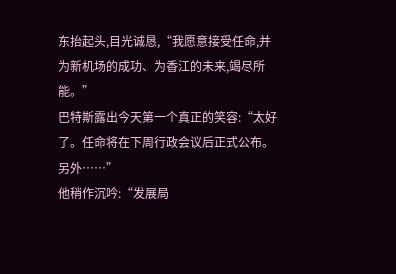东抬起头,目光诚恳,“我愿意接受任命,并为新机场的成功、为香江的未来,竭尽所能。”
巴特斯露出今天第一个真正的笑容:“太好了。任命将在下周行政会议后正式公布。另外……”
他稍作沉吟:“发展局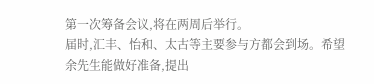第一次筹备会议,将在两周后举行。
届时,汇丰、怡和、太古等主要参与方都会到场。希望余先生能做好准备,提出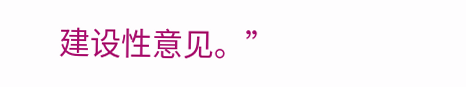建设性意见。”